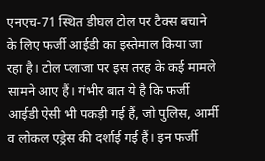एनएच-71 स्थित डीघल टोल पर टैक्स बचाने के लिए फर्जी आईडी का इस्तेमाल किया जा रहा है। टोल प्लाजा पर इस तरह के कई मामले सामने आए हैं। गंभीर बात ये है कि फर्जी आईडी ऐसी भी पकड़ी गई हैं, जो पुलिस, आर्मी व लोकल एड्रेस की दर्शाई गई हैं। इन फर्जी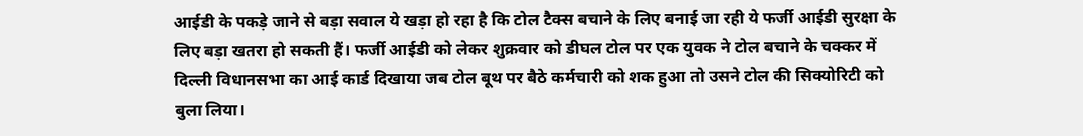आईडी के पकड़े जाने से बड़ा सवाल ये खड़ा हो रहा है कि टोल टैक्स बचाने के लिए बनाई जा रही ये फर्जी आईडी सुरक्षा के लिए बड़ा खतरा हो सकती हैं। फर्जी आईडी को लेकर शुक्रवार को डीघल टोल पर एक युवक ने टोल बचाने के चक्कर में दिल्ली विधानसभा का आई कार्ड दिखाया जब टोल बूथ पर बैठे कर्मचारी को शक हुआ तो उसने टोल की सिक्योरिटी को बुला लिया।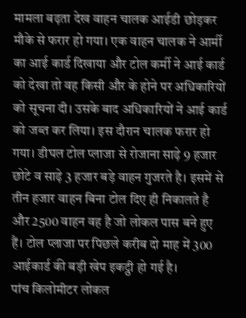मामला बढ़ता देख वाहन चालक आईडी छोड़कर मौके से फरार हो गया। एक वाहन चालक ने आर्मी का आई कार्ड दिखाया और टोल कर्मी ने आई कार्ड को देखा तो वह किसी और के होने पर अधिकारियों को सूचना दी। उसके बाद अधिकारियों ने आई कार्ड को जब्त कर लिया। इस दौरान चालक फरार हो गया। डीघल टोल प्लाजा से रोजाना साढ़े 9 हजार छोटे व साढ़े 3 हजार बड़े वाहन गुजरते है। इसमें से तीन हजार वाहन बिना टोल दिए ही निकालते है और 2500 वाहन वह है जो लोकल पास बने हुए हैं। टोल प्लाजा पर पिछले करीब दो माह में 300 आईकार्ड की बड़ी खेप इकट्ठी हो गई है।
पांच किलोमीटर लोकल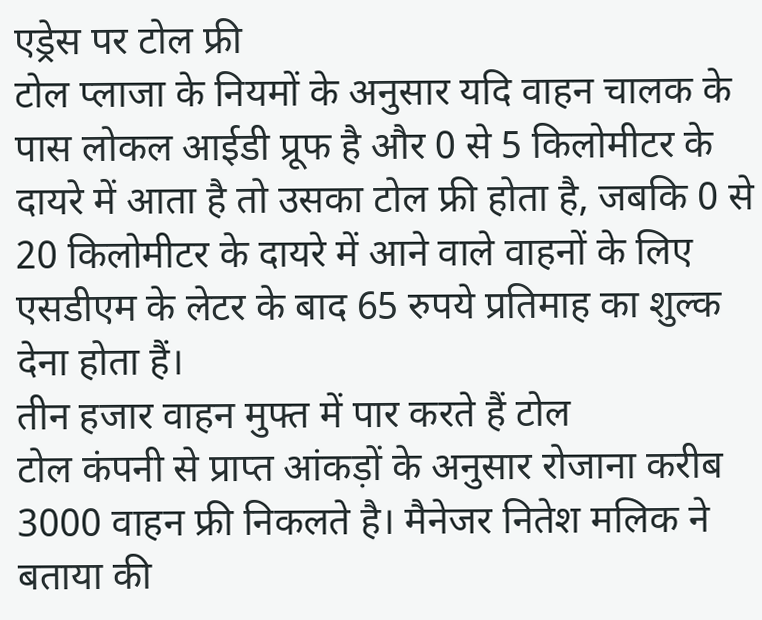एड्रेस पर टोल फ्री
टोल प्लाजा के नियमों के अनुसार यदि वाहन चालक के पास लोकल आईडी प्रूफ है और 0 से 5 किलोमीटर के दायरे में आता है तो उसका टोल फ्री होता है, जबकि 0 से 20 किलोमीटर के दायरे में आने वाले वाहनों के लिए एसडीएम के लेटर के बाद 65 रुपये प्रतिमाह का शुल्क देना होता हैं।
तीन हजार वाहन मुफ्त में पार करते हैं टोल
टोल कंपनी से प्राप्त आंकड़ों के अनुसार रोजाना करीब 3000 वाहन फ्री निकलते है। मैनेजर नितेश मलिक ने बताया की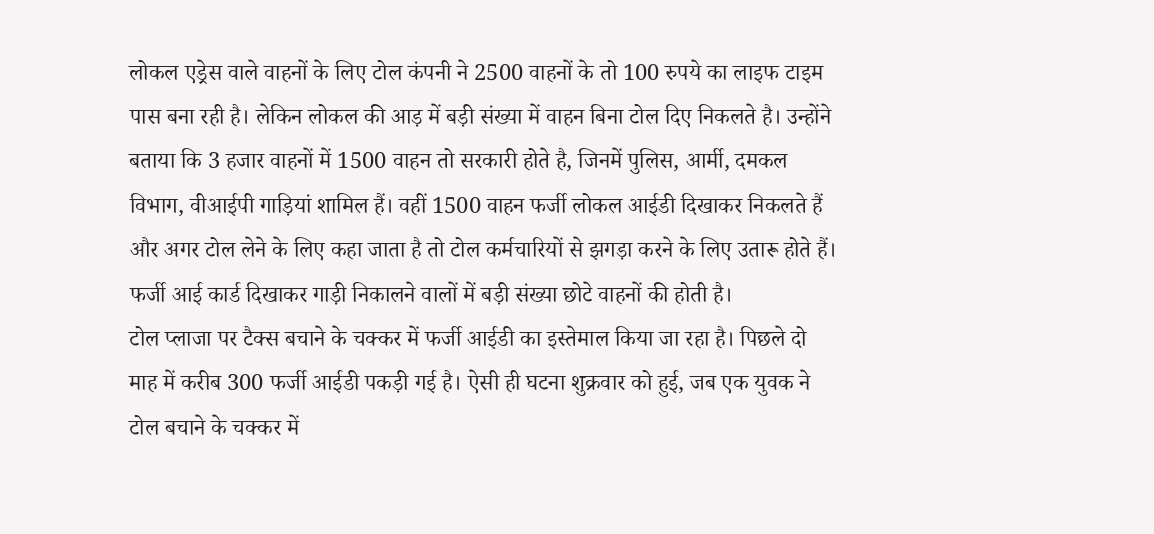लोकल एड्रेस वाले वाहनों के लिए टोल कंपनी ने 2500 वाहनों के तो 100 रुपये का लाइफ टाइम पास बना रही है। लेकिन लोकल की आड़ में बड़ी संख्या में वाहन बिना टोल दिए निकलते है। उन्होंने बताया कि 3 हजार वाहनों में 1500 वाहन तो सरकारी होते है, जिनमें पुलिस, आर्मी, दमकल विभाग, वीआईपी गाड़ियां शामिल हैं। वहीं 1500 वाहन फर्जी लोकल आईडी दिखाकर निकलते हैं और अगर टोल लेने के लिए कहा जाता है तो टोल कर्मचारियों से झगड़ा करने के लिए उतारू होते हैं। फर्जी आई कार्ड दिखाकर गाड़ी निकालने वालों में बड़ी संख्या छोटे वाहनों की होती है।
टोल प्लाजा पर टैक्स बचाने के चक्कर में फर्जी आईडी का इस्तेमाल किया जा रहा है। पिछले दो माह में करीब 300 फर्जी आईडी पकड़ी गई है। ऐसी ही घटना शुक्रवार को हुई, जब एक युवक ने टोल बचाने के चक्कर में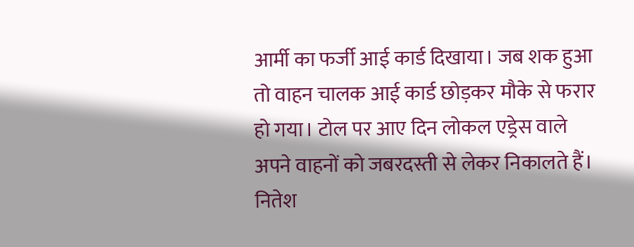आर्मी का फर्जी आई कार्ड दिखाया। जब शक हुआ तो वाहन चालक आई कार्ड छोड़कर मौके से फरार हो गया। टोल पर आए दिन लोकल एड्रेस वाले अपने वाहनों को जबरदस्ती से लेकर निकालते हैं।
नितेश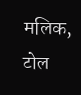मलिक, टोल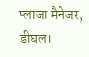प्लाजा मैनेजर, डीघल।